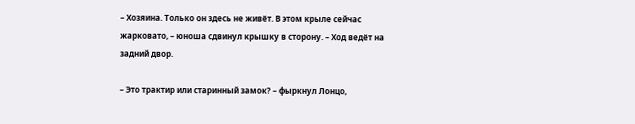– Хозяина. Только он здесь не живёт. В этом крыле сейчас жарковато, – юноша сдвинул крышку в сторону. – Ход ведёт на задний двор.

– Это трактир или старинный замок? – фыркнул Лонцо,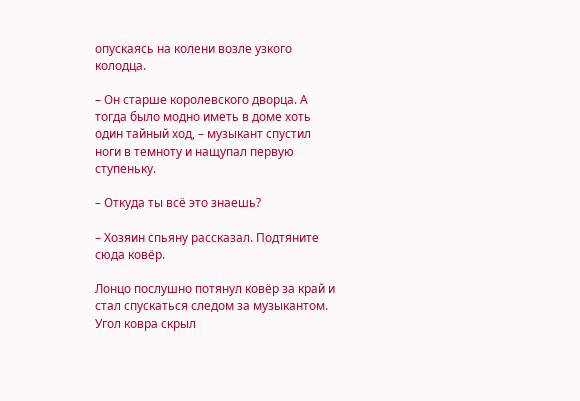опускаясь на колени возле узкого колодца.

– Он старше королевского дворца. А тогда было модно иметь в доме хоть один тайный ход, – музыкант спустил ноги в темноту и нащупал первую ступеньку.

– Откуда ты всё это знаешь?

– Хозяин спьяну рассказал. Подтяните сюда ковёр.

Лонцо послушно потянул ковёр за край и стал спускаться следом за музыкантом. Угол ковра скрыл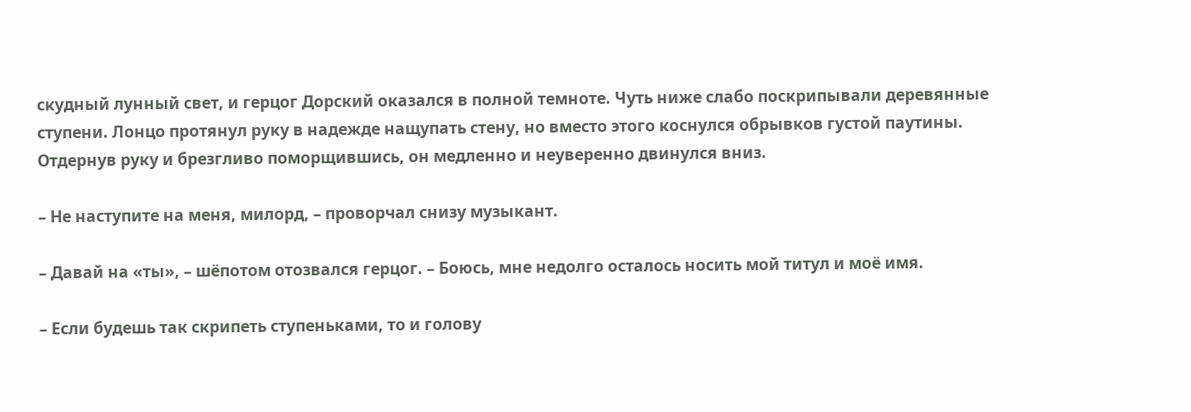скудный лунный свет, и герцог Дорский оказался в полной темноте. Чуть ниже слабо поскрипывали деревянные ступени. Лонцо протянул руку в надежде нащупать стену, но вместо этого коснулся обрывков густой паутины. Отдернув руку и брезгливо поморщившись, он медленно и неуверенно двинулся вниз.

– Не наступите на меня, милорд, – проворчал снизу музыкант.

– Давай на «ты», – шёпотом отозвался герцог. – Боюсь, мне недолго осталось носить мой титул и моё имя.

– Если будешь так скрипеть ступеньками, то и голову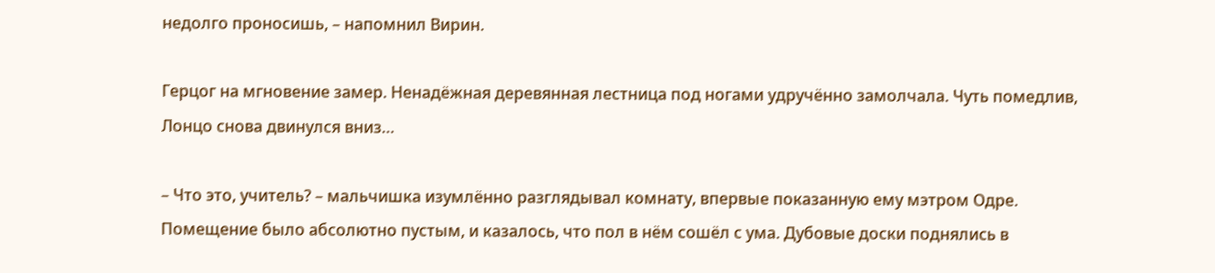недолго проносишь, – напомнил Вирин.

Герцог на мгновение замер. Ненадёжная деревянная лестница под ногами удручённо замолчала. Чуть помедлив, Лонцо снова двинулся вниз…

– Что это, учитель? – мальчишка изумлённо разглядывал комнату, впервые показанную ему мэтром Одре. Помещение было абсолютно пустым, и казалось, что пол в нём сошёл с ума. Дубовые доски поднялись в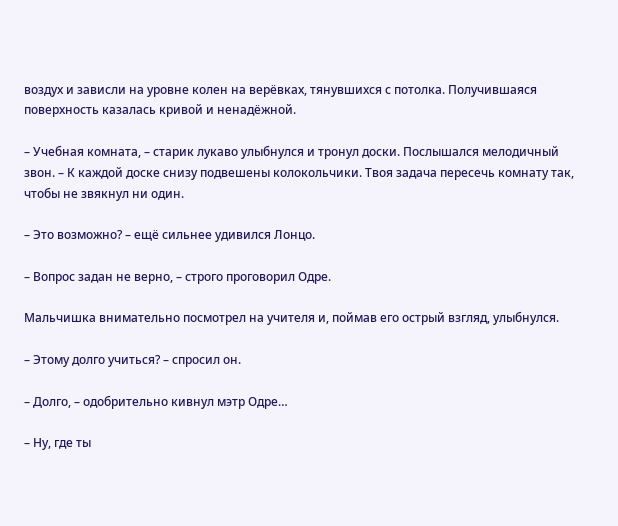воздух и зависли на уровне колен на верёвках, тянувшихся с потолка. Получившаяся поверхность казалась кривой и ненадёжной.

– Учебная комната, – старик лукаво улыбнулся и тронул доски. Послышался мелодичный звон. – К каждой доске снизу подвешены колокольчики. Твоя задача пересечь комнату так, чтобы не звякнул ни один.

– Это возможно? – ещё сильнее удивился Лонцо.

– Вопрос задан не верно, – строго проговорил Одре.

Мальчишка внимательно посмотрел на учителя и, поймав его острый взгляд, улыбнулся.

– Этому долго учиться? – спросил он.

– Долго, – одобрительно кивнул мэтр Одре…

– Ну, где ты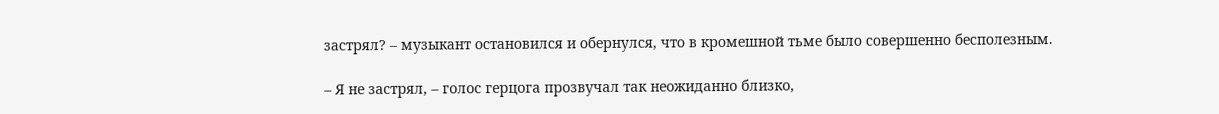застрял? – музыкант остановился и обернулся, что в кромешной тьме было совершенно бесполезным.

– Я не застрял, – голос герцога прозвучал так неожиданно близко,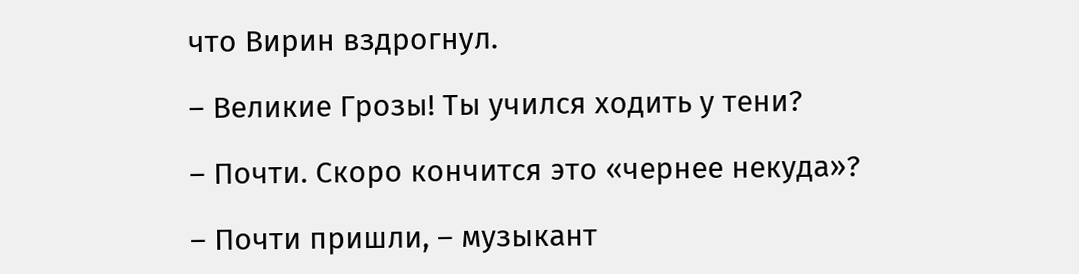что Вирин вздрогнул.

– Великие Грозы! Ты учился ходить у тени?

– Почти. Скоро кончится это «чернее некуда»?

– Почти пришли, – музыкант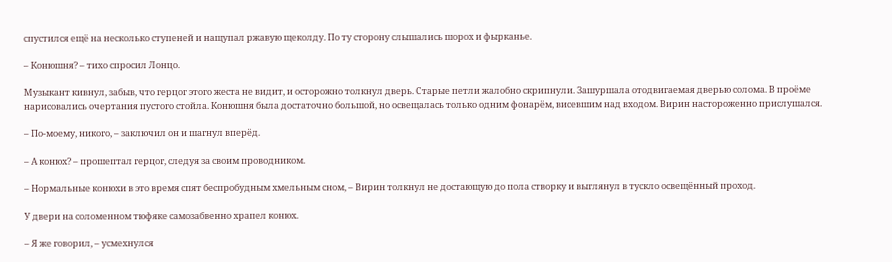спустился ещё на несколько ступеней и нащупал ржавую щеколду. По ту сторону слышались шорох и фырканье.

– Конюшня? – тихо спросил Лонцо.

Музыкант кивнул, забыв, что герцог этого жеста не видит, и осторожно толкнул дверь. Старые петли жалобно скрипнули. Зашуршала отодвигаемая дверью солома. В проёме нарисовались очертания пустого стойла. Конюшня была достаточно большой, но освещалась только одним фонарём, висевшим над входом. Вирин настороженно прислушался.

– По-моему, никого, – заключил он и шагнул вперёд.

– А конюх? – прошептал герцог, следуя за своим проводником.

– Нормальные конюхи в это время спят беспробудным хмельным сном, – Вирин толкнул не достающую до пола створку и выглянул в тускло освещённый проход.

У двери на соломенном тюфяке самозабвенно храпел конюх.

– Я же говорил, – усмехнулся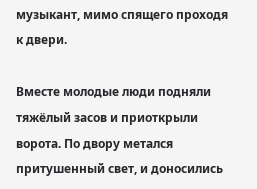музыкант, мимо спящего проходя к двери.

Вместе молодые люди подняли тяжёлый засов и приоткрыли ворота. По двору метался притушенный свет, и доносились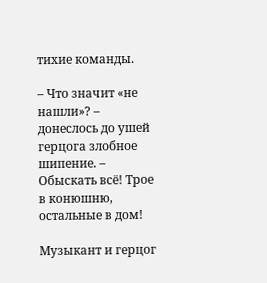тихие команды.

– Что значит «не нашли»? – донеслось до ушей герцога злобное шипение. – Обыскать всё! Трое в конюшню, остальные в дом!

Музыкант и герцог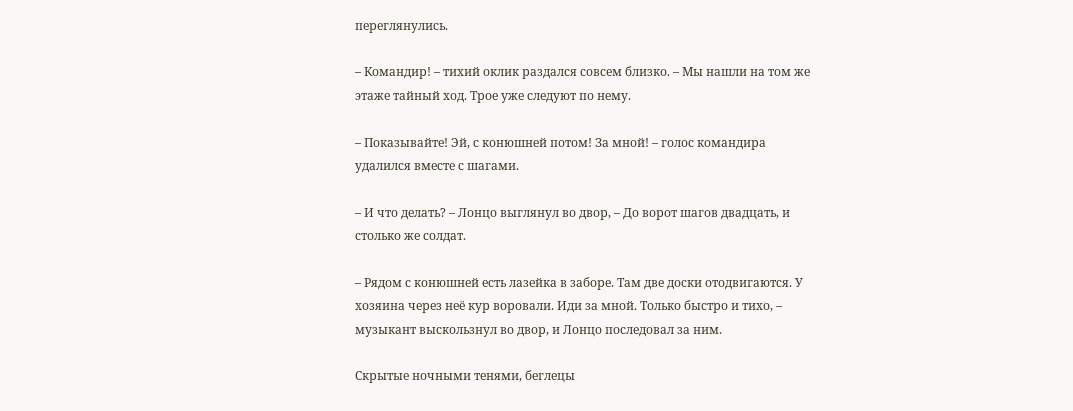переглянулись.

– Командир! – тихий оклик раздался совсем близко. – Мы нашли на том же этаже тайный ход. Трое уже следуют по нему.

– Показывайте! Эй, с конюшней потом! За мной! – голос командира удалился вместе с шагами.

– И что делать? – Лонцо выглянул во двор, – До ворот шагов двадцать, и столько же солдат.

– Рядом с конюшней есть лазейка в заборе. Там две доски отодвигаются. У хозяина через неё кур воровали. Иди за мной. Только быстро и тихо, – музыкант выскользнул во двор, и Лонцо последовал за ним.

Скрытые ночными тенями, беглецы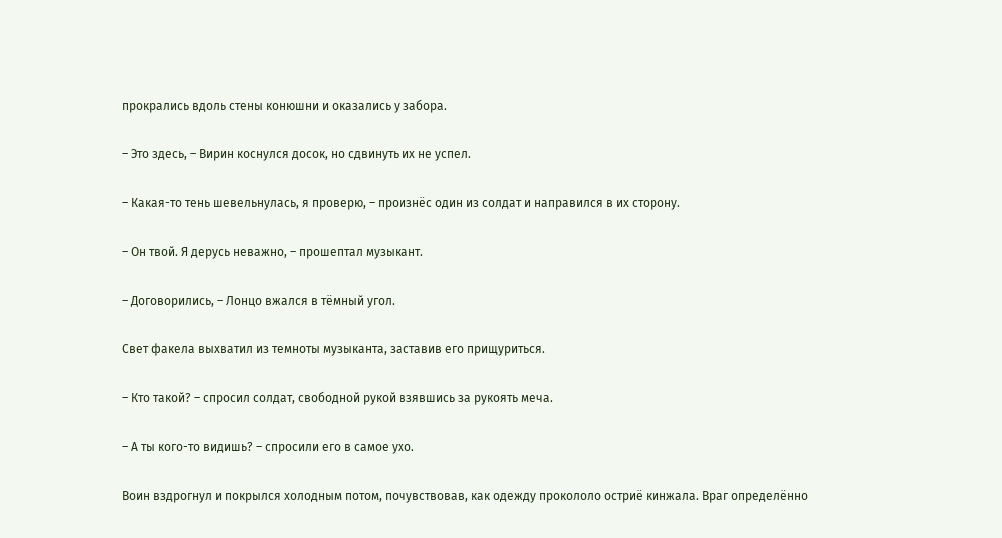прокрались вдоль стены конюшни и оказались у забора.

– Это здесь, – Вирин коснулся досок, но сдвинуть их не успел.

– Какая-то тень шевельнулась, я проверю, – произнёс один из солдат и направился в их сторону.

– Он твой. Я дерусь неважно, – прошептал музыкант.

– Договорились, – Лонцо вжался в тёмный угол.

Свет факела выхватил из темноты музыканта, заставив его прищуриться.

– Кто такой? – спросил солдат, свободной рукой взявшись за рукоять меча.

– А ты кого-то видишь? – спросили его в самое ухо.

Воин вздрогнул и покрылся холодным потом, почувствовав, как одежду прокололо остриё кинжала. Враг определённо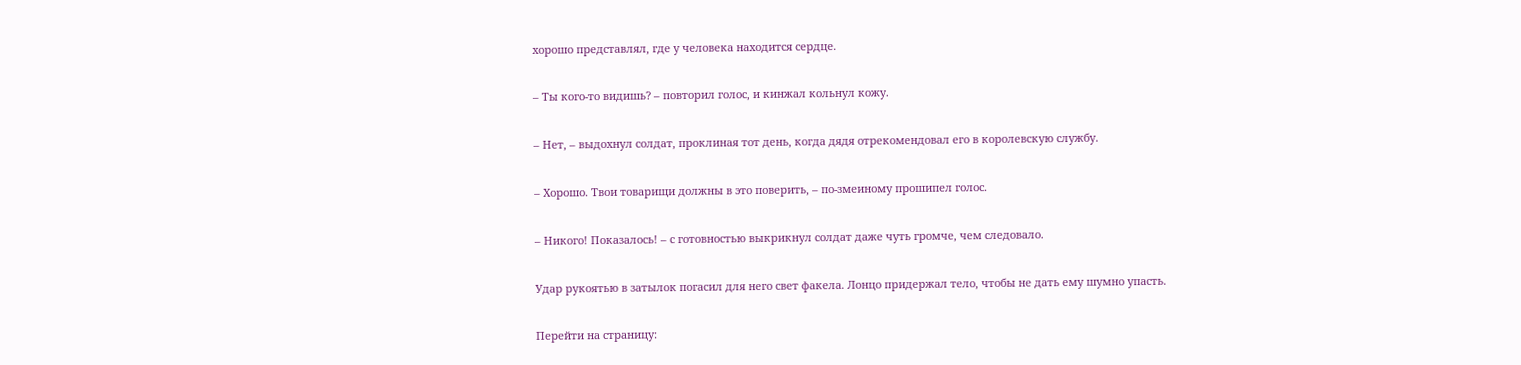хорошо представлял, где у человека находится сердце.

– Ты кого-то видишь? – повторил голос, и кинжал кольнул кожу.

– Нет, – выдохнул солдат, проклиная тот день, когда дядя отрекомендовал его в королевскую службу.

– Хорошо. Твои товарищи должны в это поверить, – по-змеиному прошипел голос.

– Никого! Показалось! – с готовностью выкрикнул солдат даже чуть громче, чем следовало.

Удар рукоятью в затылок погасил для него свет факела. Лонцо придержал тело, чтобы не дать ему шумно упасть.

Перейти на страницу: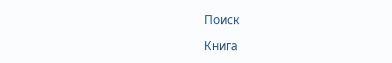Поиск

Книга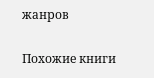жанров

Похожие книги